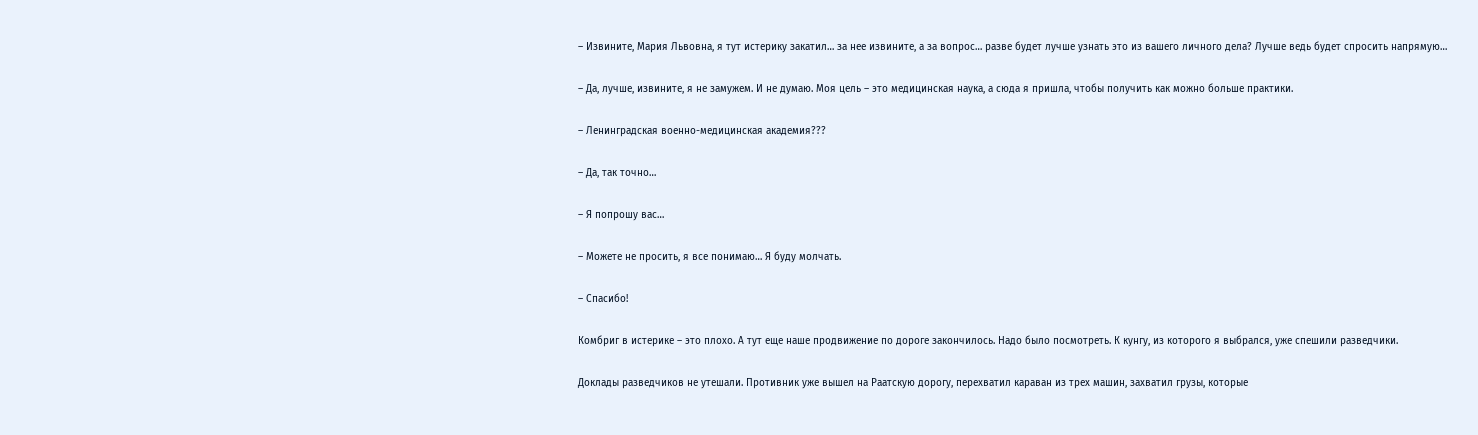– Извините, Мария Львовна, я тут истерику закатил… за нее извините, а за вопрос… разве будет лучше узнать это из вашего личного дела? Лучше ведь будет спросить напрямую…

– Да, лучше, извините, я не замужем. И не думаю. Моя цель – это медицинская наука, а сюда я пришла, чтобы получить как можно больше практики.

– Ленинградская военно-медицинская академия???

– Да, так точно…

– Я попрошу вас…

– Можете не просить, я все понимаю… Я буду молчать.

– Спасибо!

Комбриг в истерике – это плохо. А тут еще наше продвижение по дороге закончилось. Надо было посмотреть. К кунгу, из которого я выбрался, уже спешили разведчики.

Доклады разведчиков не утешали. Противник уже вышел на Раатскую дорогу, перехватил караван из трех машин, захватил грузы, которые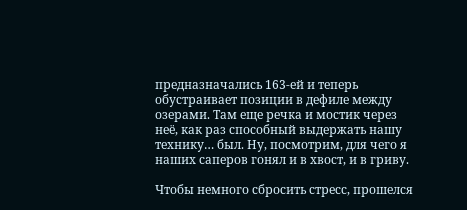предназначались 163-ей и теперь обустраивает позиции в дефиле между озерами. Там еще речка и мостик через неё, как раз способный выдержать нашу технику… был. Ну, посмотрим, для чего я наших саперов гонял и в хвост, и в гриву.

Чтобы немного сбросить стресс, прошелся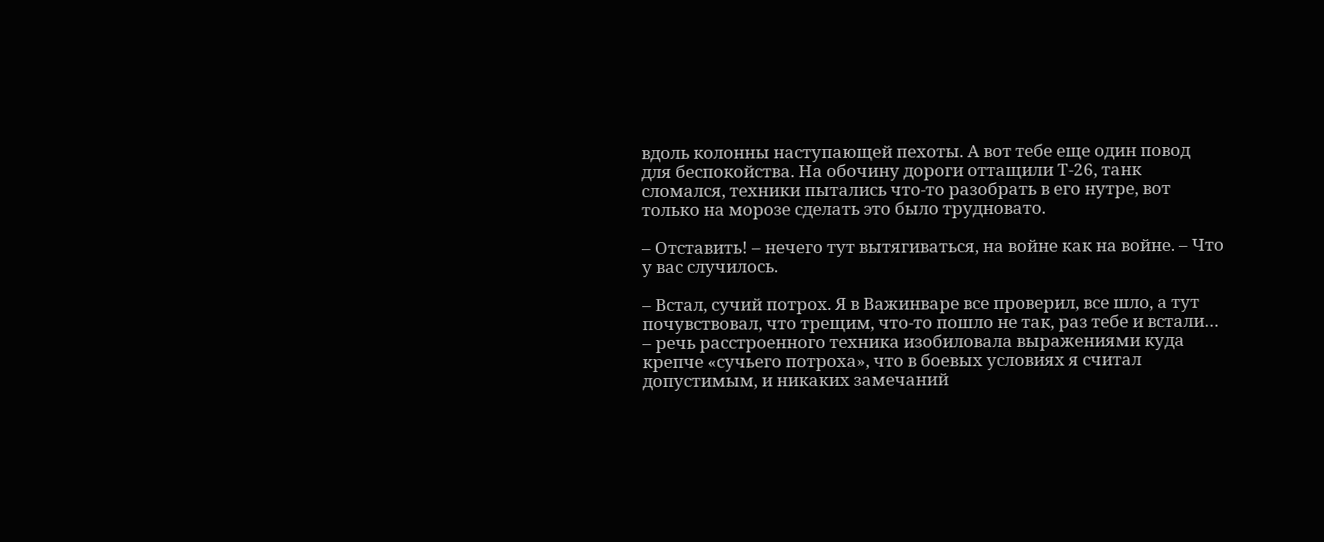вдоль колонны наступающей пехоты. А вот тебе еще один повод для беспокойства. На обочину дороги оттащили Т-26, танк сломался, техники пытались что-то разобрать в его нутре, вот только на морозе сделать это было трудновато.

– Отставить! – нечего тут вытягиваться, на войне как на войне. – Что у вас случилось.

– Встал, сучий потрох. Я в Важинваре все проверил, все шло, а тут почувствовал, что трещим, что-то пошло не так, раз тебе и встали… – речь расстроенного техника изобиловала выражениями куда крепче «сучьего потроха», что в боевых условиях я считал допустимым, и никаких замечаний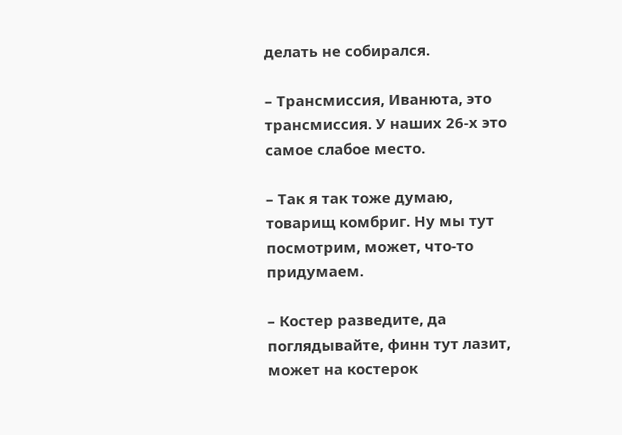делать не собирался.

– Трансмиссия, Иванюта, это трансмиссия. У наших 26-х это самое слабое место.

– Так я так тоже думаю, товарищ комбриг. Ну мы тут посмотрим, может, что-то придумаем.

– Костер разведите, да поглядывайте, финн тут лазит, может на костерок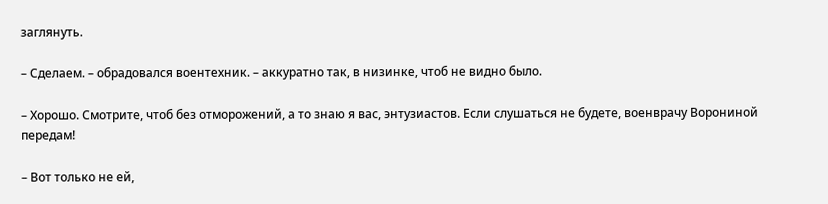заглянуть.

– Сделаем. – обрадовался воентехник. – аккуратно так, в низинке, чтоб не видно было.

– Хорошо. Смотрите, чтоб без отморожений, а то знаю я вас, энтузиастов. Если слушаться не будете, военврачу Ворониной передам!

– Вот только не ей,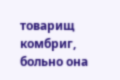товарищ комбриг, больно она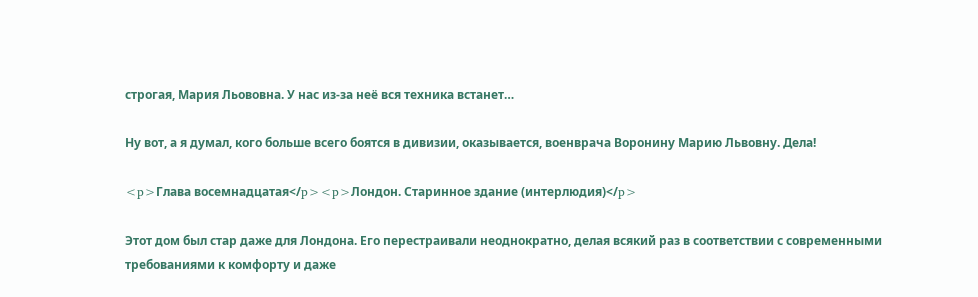строгая, Мария Льововна. У нас из-за неё вся техника встанет…

Ну вот, а я думал, кого больше всего боятся в дивизии, оказывается, военврача Воронину Марию Львовну. Дела!

<p>Глава восемнадцатая</p><p>Лондон. Старинное здание (интерлюдия)</p>

Этот дом был стар даже для Лондона. Его перестраивали неоднократно, делая всякий раз в соответствии с современными требованиями к комфорту и даже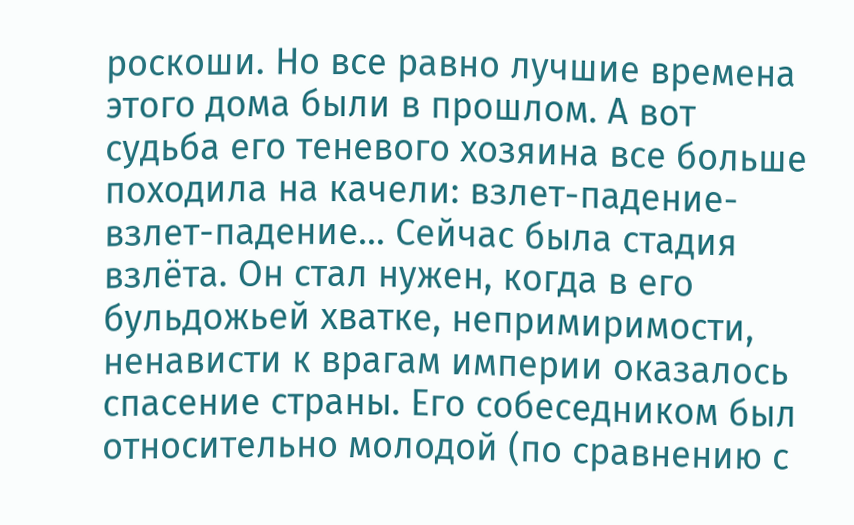роскоши. Но все равно лучшие времена этого дома были в прошлом. А вот судьба его теневого хозяина все больше походила на качели: взлет-падение-взлет-падение… Сейчас была стадия взлёта. Он стал нужен, когда в его бульдожьей хватке, непримиримости, ненависти к врагам империи оказалось спасение страны. Его собеседником был относительно молодой (по сравнению с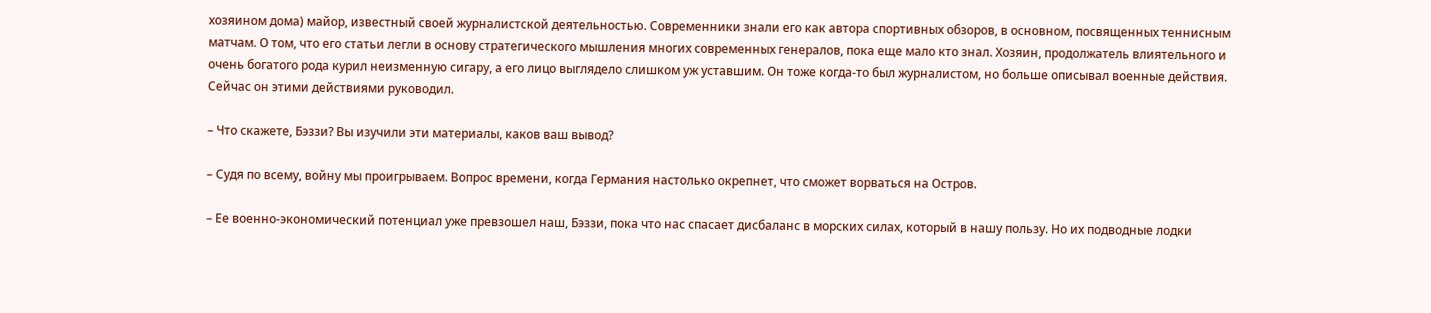хозяином дома) майор, известный своей журналистской деятельностью. Современники знали его как автора спортивных обзоров, в основном, посвященных теннисным матчам. О том, что его статьи легли в основу стратегического мышления многих современных генералов, пока еще мало кто знал. Хозяин, продолжатель влиятельного и очень богатого рода курил неизменную сигару, а его лицо выглядело слишком уж уставшим. Он тоже когда-то был журналистом, но больше описывал военные действия. Сейчас он этими действиями руководил.

– Что скажете, Бэззи? Вы изучили эти материалы, каков ваш вывод?

– Судя по всему, войну мы проигрываем. Вопрос времени, когда Германия настолько окрепнет, что сможет ворваться на Остров.

– Ее военно-экономический потенциал уже превзошел наш, Бэззи, пока что нас спасает дисбаланс в морских силах, который в нашу пользу. Но их подводные лодки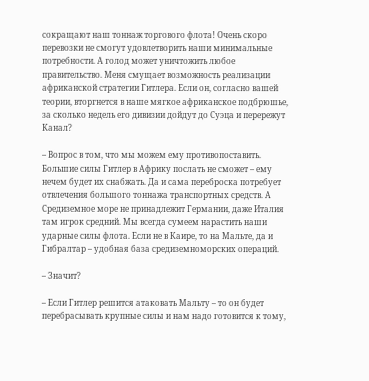сокращают наш тоннаж торгового флота! Очень скоро перевозки не смогут удовлетворить наши минимальные потребности. А голод может уничтожить любое правительство. Меня смущает возможность реализации африканской стратегии Гитлера. Если он, согласно вашей теории, вторгнется в наше мягкое африканское подбрюшье, за сколько недель его дивизии дойдут до Суэца и перережут Канал?

– Вопрос в том, что мы можем ему противопоставить. Большие силы Гитлер в Африку послать не сможет – ему нечем будет их снабжать. Да и сама переброска потребует отвлечения большого тоннажа транспортных средств. А Средиземное море не принадлежит Германии, даже Италия там игрок средний. Мы всегда сумеем нарастить наши ударные силы флота. Если не в Каире, то на Мальте, да и Гибралтар – удобная база средиземноморских операций.

– Значит?

– Если Гитлер решится атаковать Мальту – то он будет перебрасывать крупные силы и нам надо готовится к тому,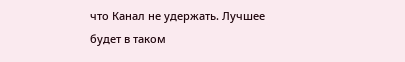что Канал не удержать. Лучшее будет в таком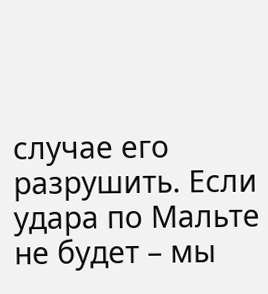случае его разрушить. Если удара по Мальте не будет – мы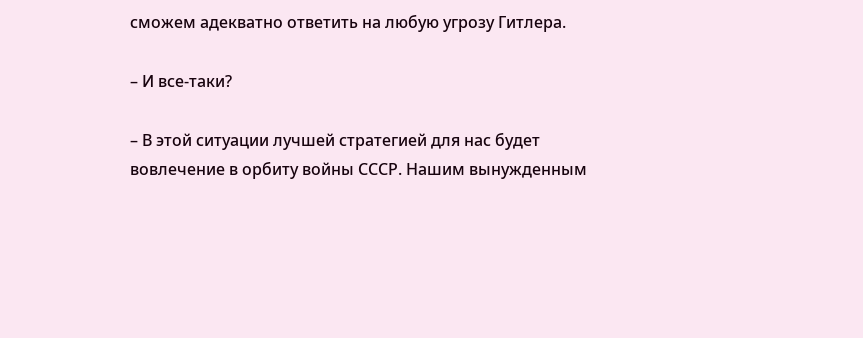сможем адекватно ответить на любую угрозу Гитлера.

– И все-таки?

– В этой ситуации лучшей стратегией для нас будет вовлечение в орбиту войны СССР. Нашим вынужденным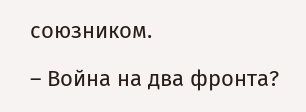союзником.

– Война на два фронта?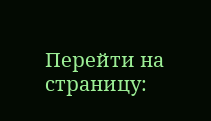Перейти на страницу: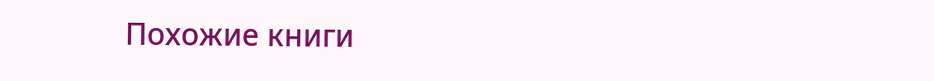Похожие книги